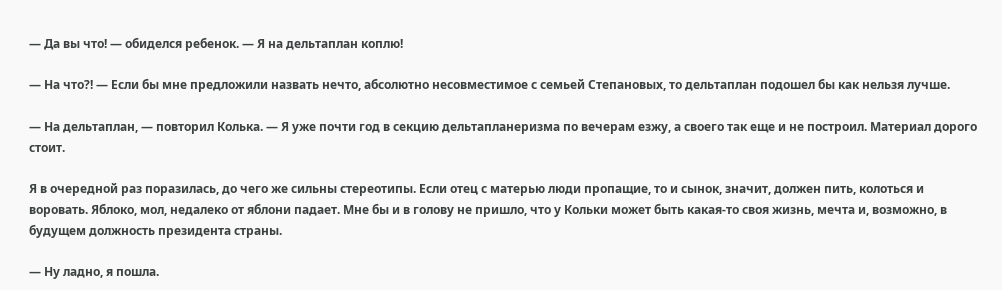— Да вы что! — обиделся ребенок. — Я на дельтаплан коплю!

— На что?! — Если бы мне предложили назвать нечто, абсолютно несовместимое с семьей Степановых, то дельтаплан подошел бы как нельзя лучше.

— На дельтаплан, — повторил Колька. — Я уже почти год в секцию дельтапланеризма по вечерам езжу, а своего так еще и не построил. Материал дорого стоит.

Я в очередной раз поразилась, до чего же сильны стереотипы. Если отец с матерью люди пропащие, то и сынок, значит, должен пить, колоться и воровать. Яблоко, мол, недалеко от яблони падает. Мне бы и в голову не пришло, что у Кольки может быть какая-то своя жизнь, мечта и, возможно, в будущем должность президента страны.

— Ну ладно, я пошла.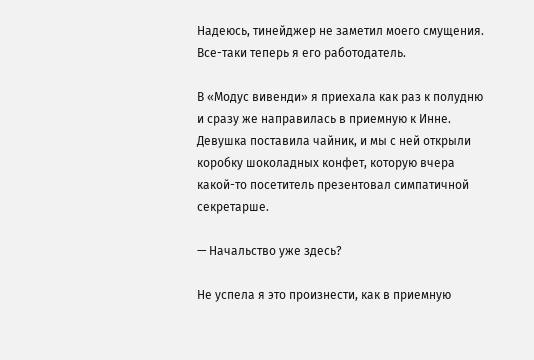Надеюсь, тинейджер не заметил моего смущения. Все-таки теперь я его работодатель.

В «Модус вивенди» я приехала как раз к полудню и сразу же направилась в приемную к Инне. Девушка поставила чайник, и мы с ней открыли коробку шоколадных конфет, которую вчера какой-то посетитель презентовал симпатичной секретарше.

— Начальство уже здесь?

Не успела я это произнести, как в приемную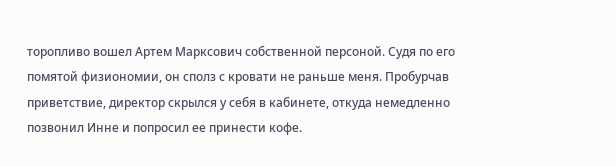торопливо вошел Артем Марксович собственной персоной. Судя по его помятой физиономии, он сполз с кровати не раньше меня. Пробурчав приветствие, директор скрылся у себя в кабинете, откуда немедленно позвонил Инне и попросил ее принести кофе.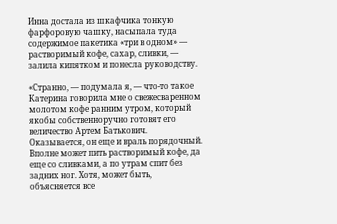Инна достала из шкафчика тонкую фарфоровую чашку, насыпала туда содержимое пакетика «три в одном» — растворимый кофе, сахар, сливки, — залила кипятком и понесла руководству.

«Странно, — подумала я, — что-то такое Катерина говорила мне о свежесваренном молотом кофе ранним утром, который якобы собственноручно готовят его величество Артем Батькович. Оказывается, он еще и враль порядочный. Вполне может пить растворимый кофе, да еще со сливками, а по утрам спит без задних ног. Хотя, может быть, объясняется все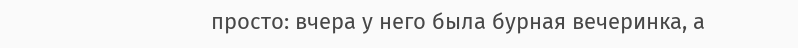просто: вчера у него была бурная вечеринка, а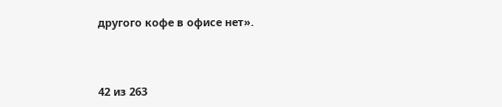другого кофе в офисе нет».



42 из 263